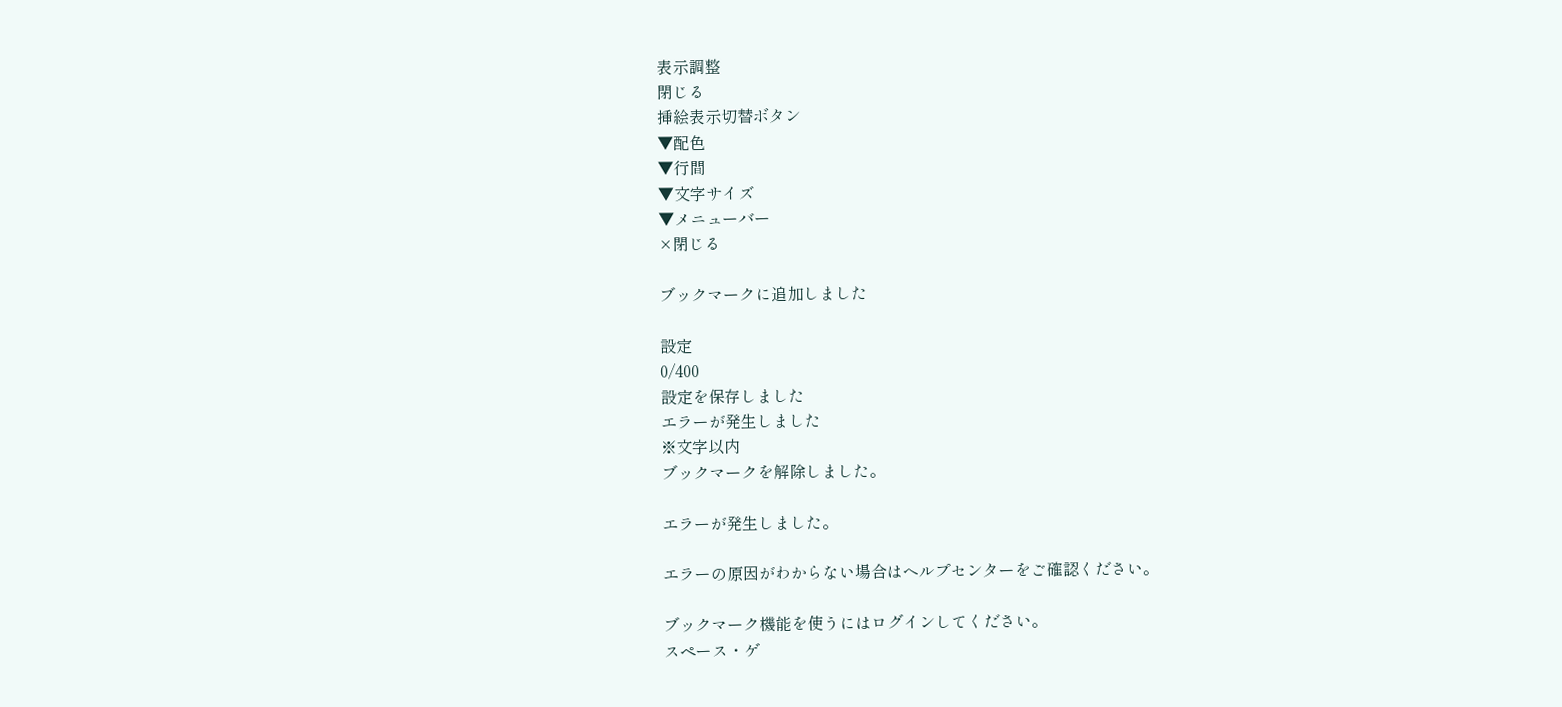表示調整
閉じる
挿絵表示切替ボタン
▼配色
▼行間
▼文字サイズ
▼メニューバー
×閉じる

ブックマークに追加しました

設定
0/400
設定を保存しました
エラーが発生しました
※文字以内
ブックマークを解除しました。

エラーが発生しました。

エラーの原因がわからない場合はヘルプセンターをご確認ください。

ブックマーク機能を使うにはログインしてください。
スペース・ゲ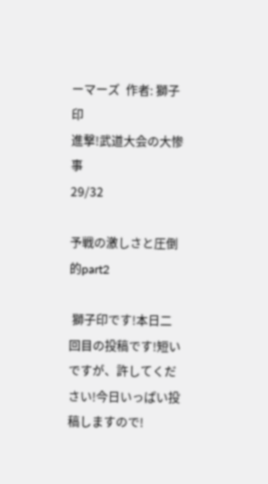ーマーズ  作者: 獅子印
進撃!武道大会の大惨事
29/32

予戦の激しさと圧倒的part2

 獅子印です!本日二回目の投稿です!短いですが、許してください!今日いっぱい投稿しますので!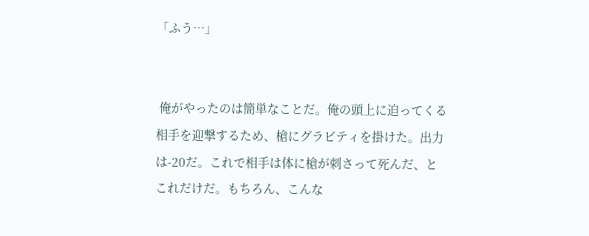「ふう…」


 俺がやったのは簡単なことだ。俺の頭上に迫ってくる相手を迎撃するため、槍にグラビティを掛けた。出力は-20だ。これで相手は体に槍が刺さって死んだ、とこれだけだ。もちろん、こんな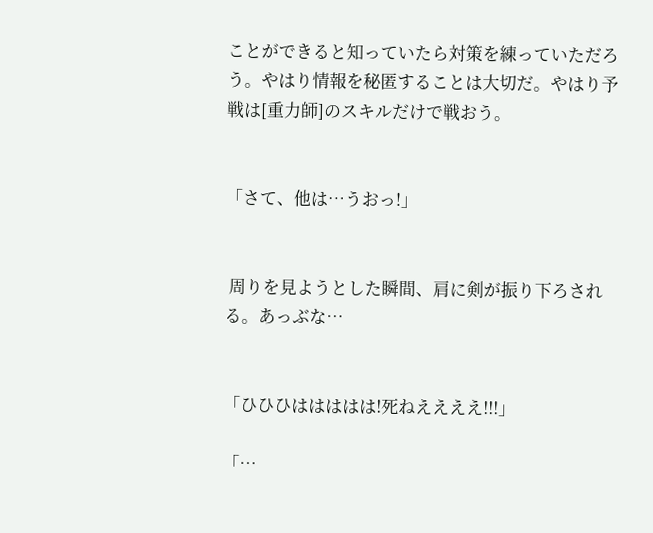ことができると知っていたら対策を練っていただろう。やはり情報を秘匿することは大切だ。やはり予戦は[重力師]のスキルだけで戦おう。


「さて、他は…うおっ!」


 周りを見ようとした瞬間、肩に剣が振り下ろされる。あっぶな…


「ひひひははははは!死ねええええ!!!」

「…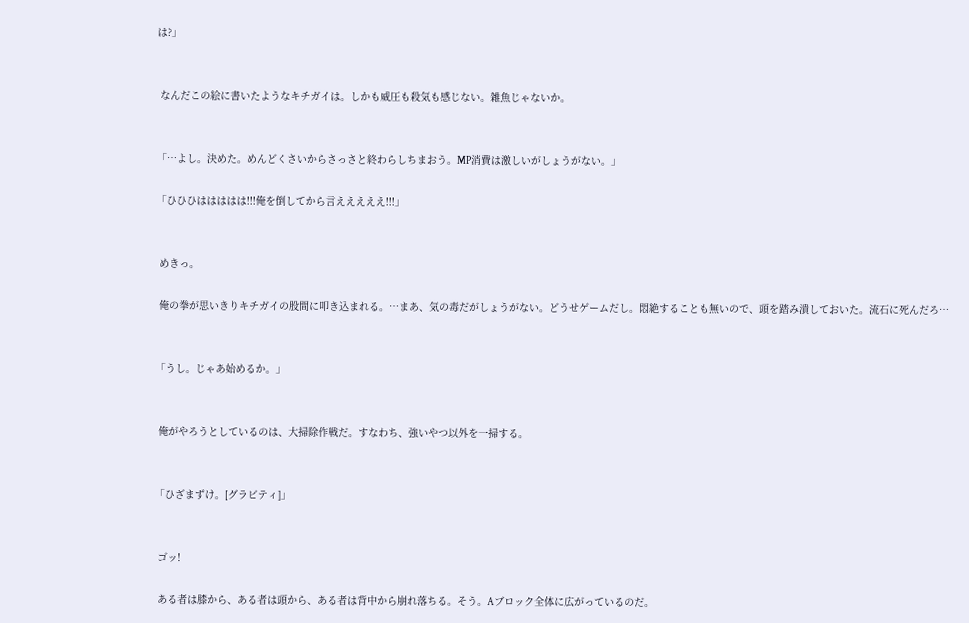は?」


 なんだこの絵に書いたようなキチガイは。しかも威圧も殺気も感じない。雑魚じゃないか。


「…よし。決めた。めんどくさいからさっさと終わらしちまおう。MP消費は激しいがしょうがない。」

「ひひひははははは!!!俺を倒してから言えええええ!!!」


 めきっ。

 俺の拳が思いきりキチガイの股間に叩き込まれる。…まあ、気の毒だがしょうがない。どうせゲームだし。悶絶することも無いので、頭を踏み潰しておいた。流石に死んだろ…


「うし。じゃあ始めるか。」


 俺がやろうとしているのは、大掃除作戦だ。すなわち、強いやつ以外を一掃する。


「ひざまずけ。[グラビティ]」


 ゴッ!

 ある者は膝から、ある者は頭から、ある者は背中から崩れ落ちる。そう。Aブロック全体に広がっているのだ。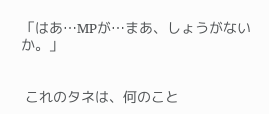「はあ…MPが…まあ、しょうがないか。」


 これのタネは、何のこと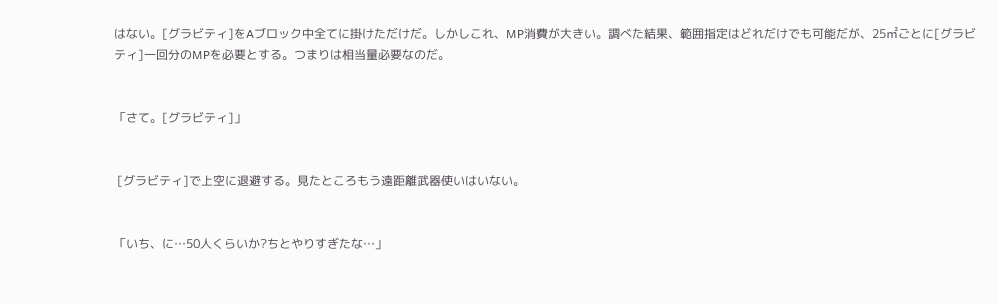はない。[グラビティ]をAブロック中全てに掛けただけだ。しかしこれ、MP消費が大きい。調べた結果、範囲指定はどれだけでも可能だが、25㎡ごとに[グラビティ]一回分のMPを必要とする。つまりは相当量必要なのだ。


「さて。[グラビティ]」


 [グラビティ]で上空に退避する。見たところもう遠距離武器使いはいない。


「いち、に…50人くらいか?ちとやりすぎたな…」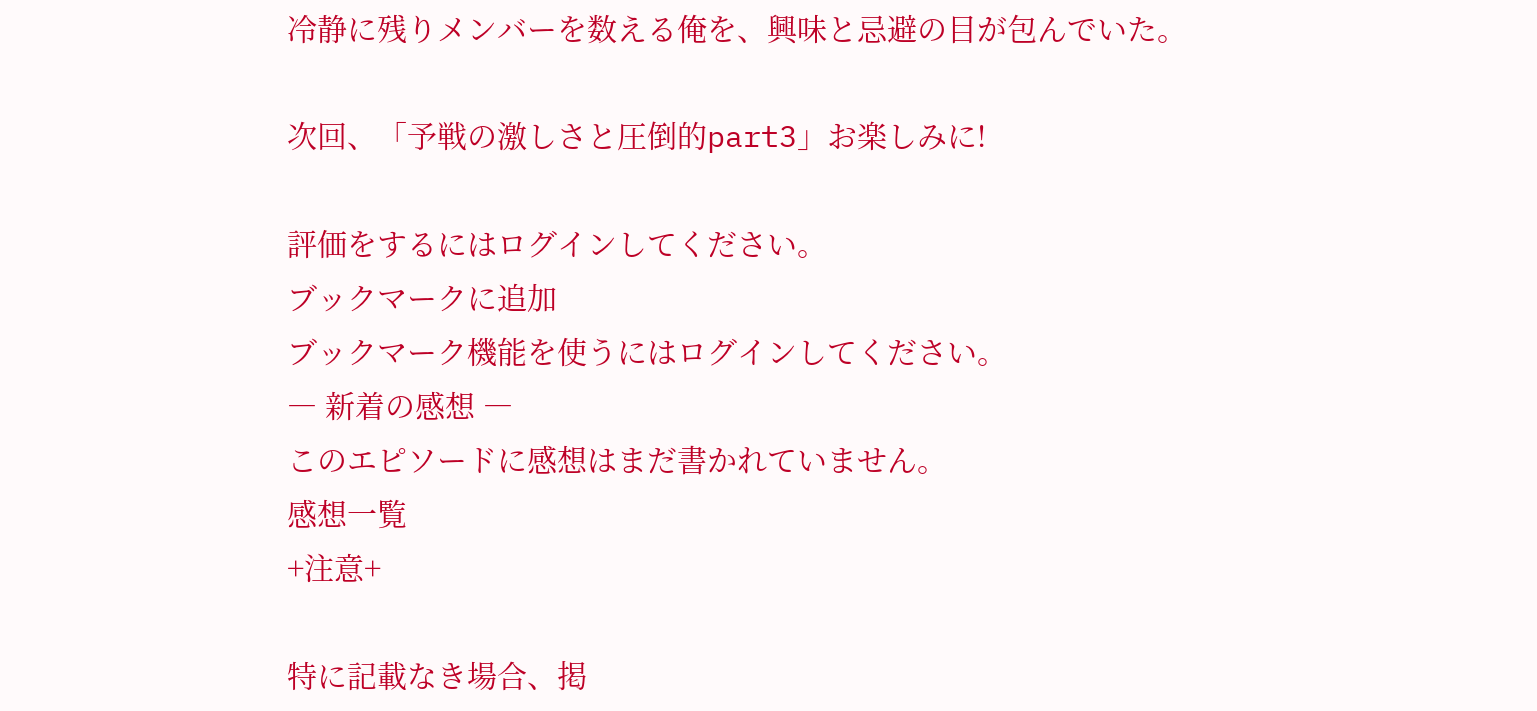冷静に残りメンバーを数える俺を、興味と忌避の目が包んでいた。

次回、「予戦の激しさと圧倒的part3」お楽しみに!

評価をするにはログインしてください。
ブックマークに追加
ブックマーク機能を使うにはログインしてください。
― 新着の感想 ―
このエピソードに感想はまだ書かれていません。
感想一覧
+注意+

特に記載なき場合、掲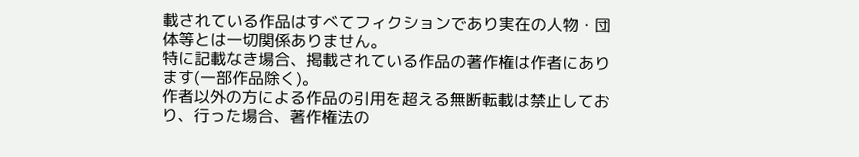載されている作品はすべてフィクションであり実在の人物・団体等とは一切関係ありません。
特に記載なき場合、掲載されている作品の著作権は作者にあります(一部作品除く)。
作者以外の方による作品の引用を超える無断転載は禁止しており、行った場合、著作権法の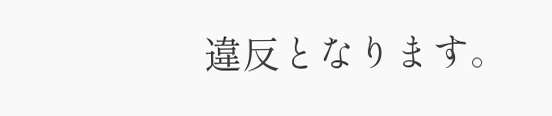違反となります。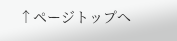↑ページトップへ